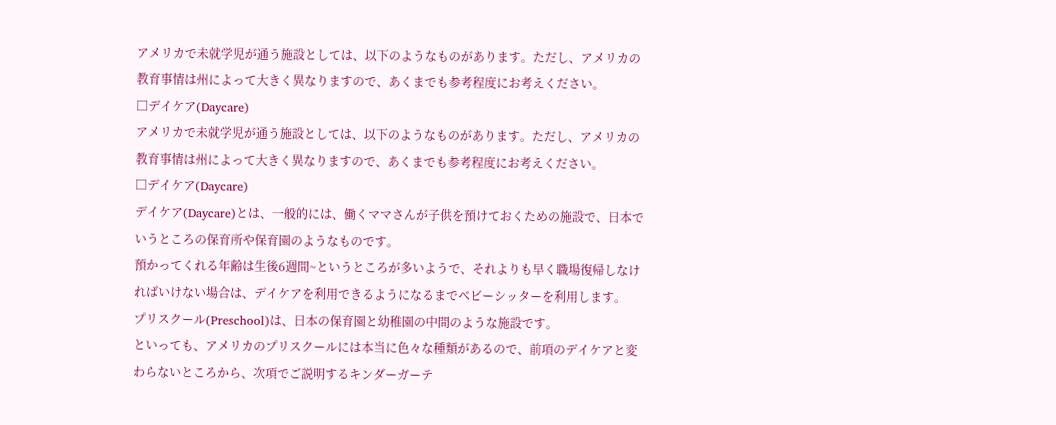アメリカで未就学児が通う施設としては、以下のようなものがあります。ただし、アメリカの教育事情は州によって大きく異なりますので、あくまでも参考程度にお考えください。
□デイケア(Daycare)
アメリカで未就学児が通う施設としては、以下のようなものがあります。ただし、アメリカの教育事情は州によって大きく異なりますので、あくまでも参考程度にお考えください。
□デイケア(Daycare)
デイケア(Daycare)とは、一般的には、働くママさんが子供を預けておくための施設で、日本でいうところの保育所や保育園のようなものです。
預かってくれる年齢は生後6週間~というところが多いようで、それよりも早く職場復帰しなければいけない場合は、デイケアを利用できるようになるまでベビーシッターを利用します。
プリスクール(Preschool)は、日本の保育園と幼稚園の中間のような施設です。
といっても、アメリカのプリスクールには本当に色々な種類があるので、前項のデイケアと変わらないところから、次項でご説明するキンダーガーテ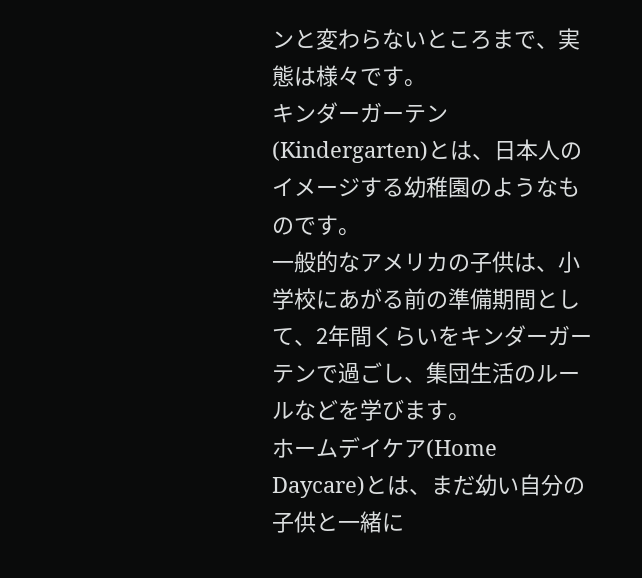ンと変わらないところまで、実態は様々です。
キンダーガーテン(Kindergarten)とは、日本人のイメージする幼稚園のようなものです。
一般的なアメリカの子供は、小学校にあがる前の準備期間として、2年間くらいをキンダーガーテンで過ごし、集団生活のルールなどを学びます。
ホームデイケア(Home Daycare)とは、まだ幼い自分の子供と一緒に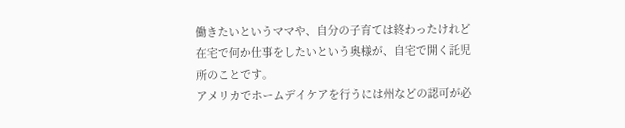働きたいというママや、自分の子育ては終わったけれど在宅で何か仕事をしたいという奥様が、自宅で開く託児所のことです。
アメリカでホームデイケアを行うには州などの認可が必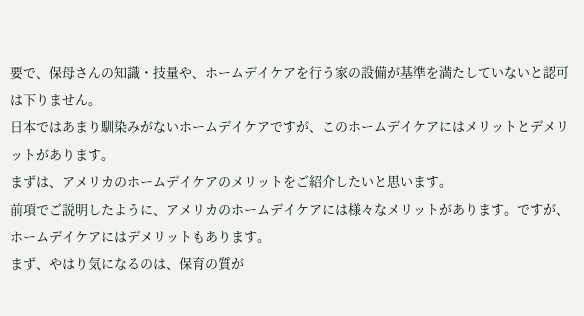要で、保母さんの知識・技量や、ホームデイケアを行う家の設備が基準を満たしていないと認可は下りません。
日本ではあまり馴染みがないホームデイケアですが、このホームデイケアにはメリットとデメリットがあります。
まずは、アメリカのホームデイケアのメリットをご紹介したいと思います。
前項でご説明したように、アメリカのホームデイケアには様々なメリットがあります。ですが、ホームデイケアにはデメリットもあります。
まず、やはり気になるのは、保育の質が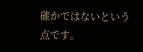確かではないという点です。